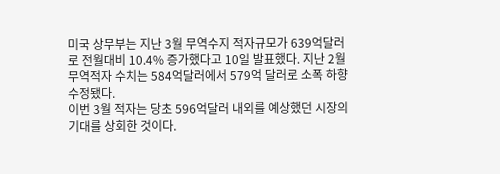미국 상무부는 지난 3월 무역수지 적자규모가 639억달러로 전월대비 10.4% 증가했다고 10일 발표했다. 지난 2월 무역적자 수치는 584억달러에서 579억 달러로 소폭 하향수정됐다.
이번 3월 적자는 당초 596억달러 내외를 예상했던 시장의 기대를 상회한 것이다.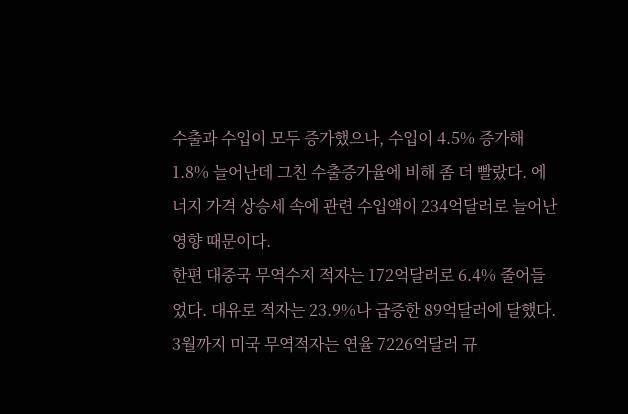수출과 수입이 모두 증가했으나, 수입이 4.5% 증가해 1.8% 늘어난데 그친 수출증가율에 비해 좀 더 빨랐다. 에너지 가격 상승세 속에 관련 수입액이 234억달러로 늘어난 영향 때문이다.
한편 대중국 무역수지 적자는 172억달러로 6.4% 줄어들었다. 대유로 적자는 23.9%나 급증한 89억달러에 달했다.
3월까지 미국 무역적자는 연율 7226억달러 규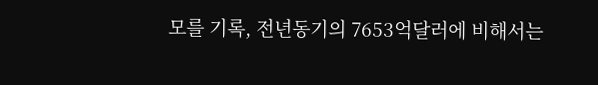모를 기록, 전년동기의 7653억달러에 비해서는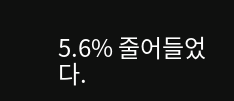5.6% 줄어들었다.